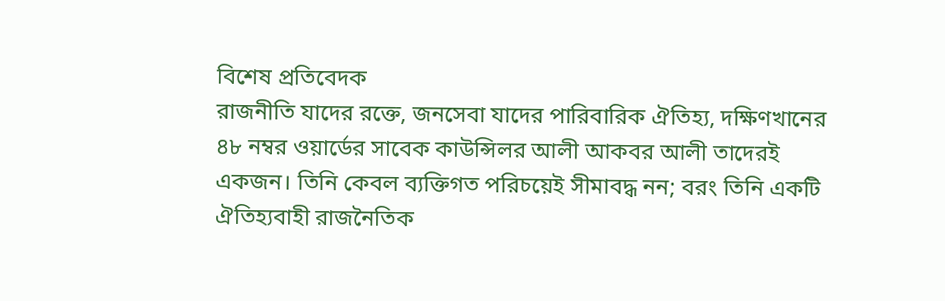বিশেষ প্রতিবেদক
রাজনীতি যাদের রক্তে, জনসেবা যাদের পারিবারিক ঐতিহ্য, দক্ষিণখানের ৪৮ নম্বর ওয়ার্ডের সাবেক কাউন্সিলর আলী আকবর আলী তাদেরই একজন। তিনি কেবল ব্যক্তিগত পরিচয়েই সীমাবদ্ধ নন; বরং তিনি একটি ঐতিহ্যবাহী রাজনৈতিক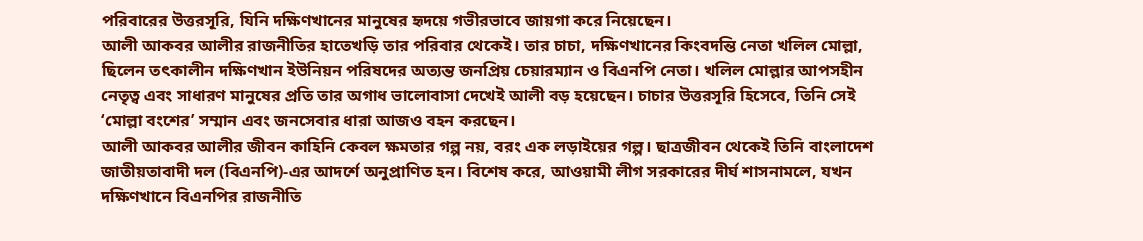পরিবারের উত্তরসূরি, যিনি দক্ষিণখানের মানুষের হৃদয়ে গভীরভাবে জায়গা করে নিয়েছেন।
আলী আকবর আলীর রাজনীতির হাতেখড়ি তার পরিবার থেকেই। তার চাচা, দক্ষিণখানের কিংবদন্তি নেতা খলিল মোল্লা, ছিলেন তৎকালীন দক্ষিণখান ইউনিয়ন পরিষদের অত্যন্ত জনপ্রিয় চেয়ারম্যান ও বিএনপি নেতা। খলিল মোল্লার আপসহীন নেতৃত্ব এবং সাধারণ মানুষের প্রতি তার অগাধ ভালোবাসা দেখেই আলী বড় হয়েছেন। চাচার উত্তরসূরি হিসেবে, তিনি সেই ‘মোল্লা বংশের’ সম্মান এবং জনসেবার ধারা আজও বহন করছেন।
আলী আকবর আলীর জীবন কাহিনি কেবল ক্ষমতার গল্প নয়, বরং এক লড়াইয়ের গল্প। ছাত্রজীবন থেকেই তিনি বাংলাদেশ জাতীয়তাবাদী দল (বিএনপি)-এর আদর্শে অনুপ্রাণিত হন। বিশেষ করে, আওয়ামী লীগ সরকারের দীর্ঘ শাসনামলে, যখন দক্ষিণখানে বিএনপির রাজনীতি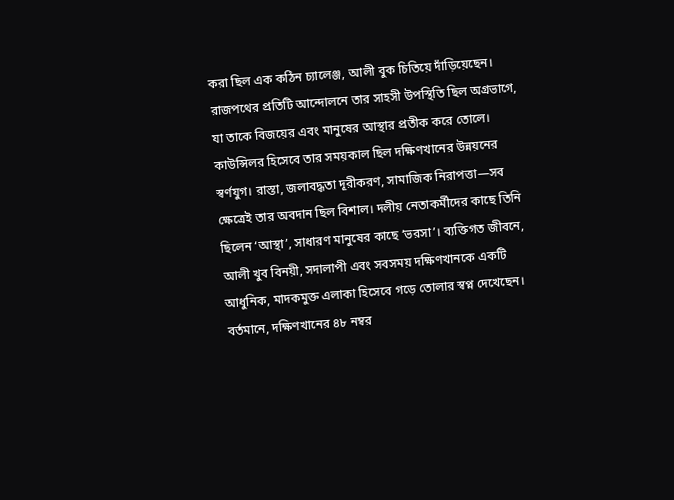করা ছিল এক কঠিন চ্যালেঞ্জ, আলী বুক চিতিয়ে দাঁড়িয়েছেন। রাজপথের প্রতিটি আন্দোলনে তার সাহসী উপস্থিতি ছিল অগ্রভাগে, যা তাকে বিজয়ের এবং মানুষের আস্থার প্রতীক করে তোলে।
কাউন্সিলর হিসেবে তার সময়কাল ছিল দক্ষিণখানের উন্নয়নের স্বর্ণযুগ। রাস্তা, জলাবদ্ধতা দূরীকরণ, সামাজিক নিরাপত্তা—সব ক্ষেত্রেই তার অবদান ছিল বিশাল। দলীয় নেতাকর্মীদের কাছে তিনি ছিলেন ‘আস্থা’, সাধারণ মানুষের কাছে ‘ভরসা’। ব্যক্তিগত জীবনে, আলী খুব বিনয়ী, সদালাপী এবং সবসময় দক্ষিণখানকে একটি আধুনিক, মাদকমুক্ত এলাকা হিসেবে গড়ে তোলার স্বপ্ন দেখেছেন।
বর্তমানে, দক্ষিণখানের ৪৮ নম্বর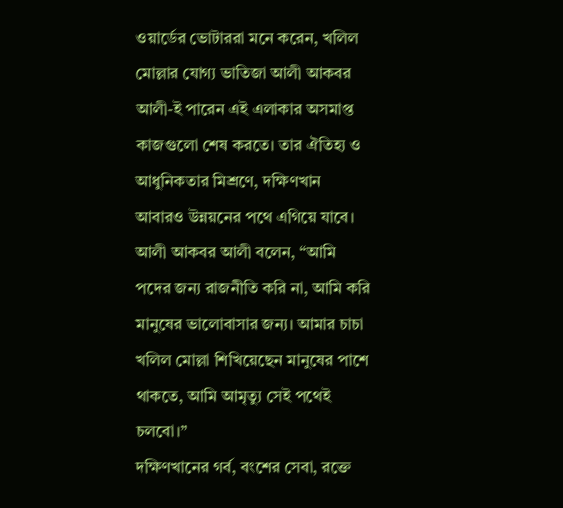ওয়ার্ডের ভোটাররা মনে করেন, খলিল মোল্লার যোগ্য ভাতিজা আলী আকবর আলী-ই পারেন এই এলাকার অসমাপ্ত কাজগুলো শেষ করতে। তার ঐতিহ্য ও আধুনিকতার মিশ্রণে, দক্ষিণখান আবারও উন্নয়নের পথে এগিয়ে যাবে।
আলী আকবর আলী বলেন, “আমি পদের জন্য রাজনীতি করি না, আমি করি মানুষের ভালোবাসার জন্য। আমার চাচা খলিল মোল্লা শিখিয়েছেন মানুষের পাশে থাকতে, আমি আমৃত্যু সেই পথেই চলবো।”
দক্ষিণখানের গর্ব, বংশের সেবা, রক্তে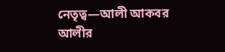নেতৃত্ব—আলী আকবর আলীর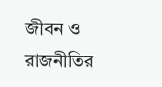জীবন ও রাজনীতির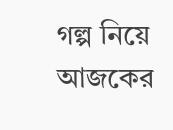গল্প নিয়ে আজকের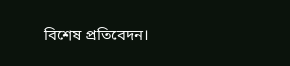বিশেষ প্রতিবেদন।